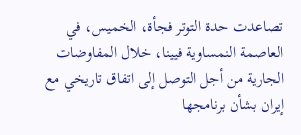تصاعدت حدة التوتر فجأة، الخميس، في العاصمة النمساوية فيينا، خلال المفاوضات الجارية من أجل التوصل إلى اتفاق تاريخي مع إيران بشأن برنامجها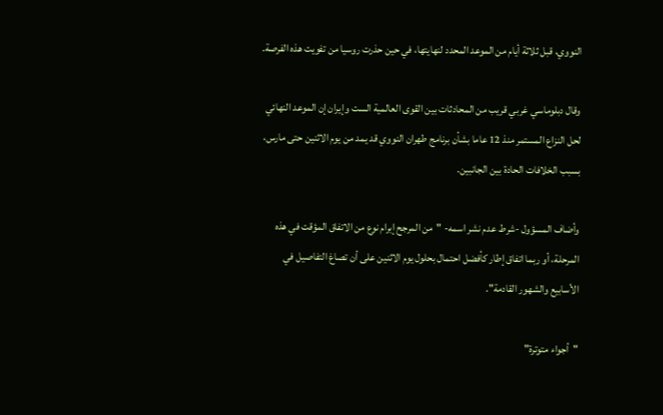النووي، قبل ثلاثة أيام من الموعد المحدد لنهايتها، في حين حذرت روسيا من تفويت هذه الفرصة.

وقال دبلوماسي غربي قريب من المحادثات بين القوى العالمية الست وإيران إن الموعد النهائي لحل النزاع المستمر منذ 12 عاما بشأن برنامج طهران النووي قد يمد من يوم الاثنين حتى مارس، بسبب الخلافات الحادة بين الجانبين.

وأضاف المسؤول -شرط عدم نشر اسمه- "من المرجح إبرام نوع من الاتفاق المؤقت في هذه المرحلة، أو ربما اتفاق إطار كأفضل احتمال بحلول يوم الاثنين على أن تصاغ التفاصيل في الأسابيع والشهور القادمة".

"أجواء متوترة"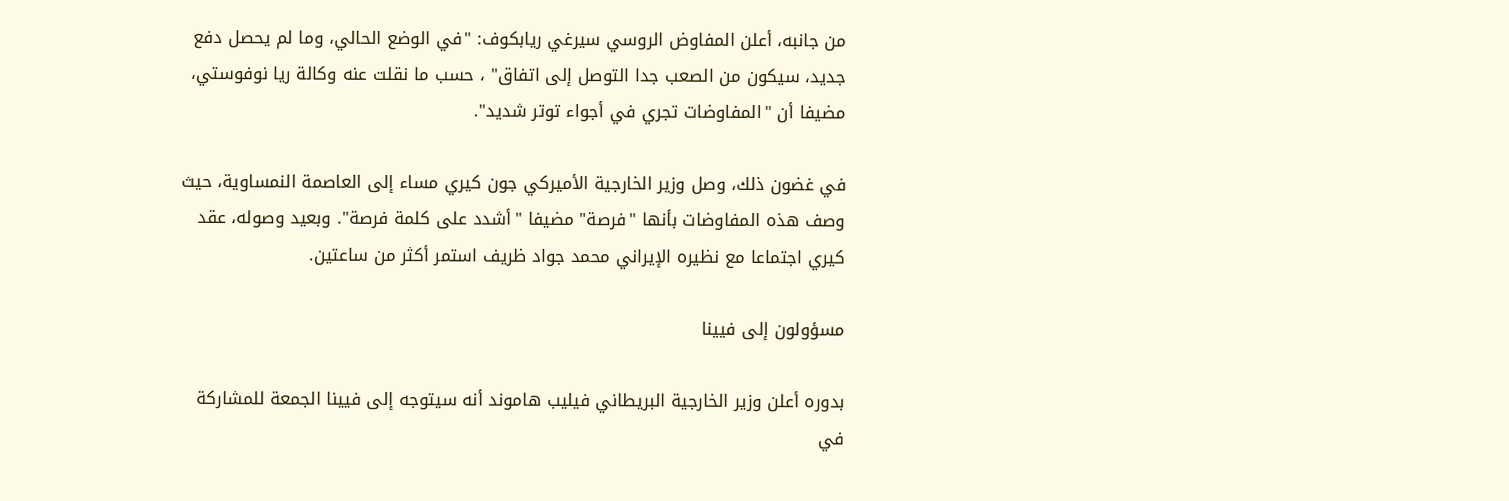من جانبه، أعلن المفاوض الروسي سيرغي ريابكوف: "في الوضع الحالي، وما لم يحصل دفع جديد، سيكون من الصعب جدا التوصل إلى اتفاق" ، حسب ما نقلت عنه وكالة ريا نوفوستي، مضيفا أن "المفاوضات تجري في أجواء توتر شديد".

في غضون ذلك، وصل وزير الخارجية الأميركي جون كيري مساء إلى العاصمة النمساوية، حيث وصف هذه المفاوضات بأنها "فرصة" مضيفا "أشدد على كلمة فرصة". وبعيد وصوله، عقد كيري اجتماعا مع نظيره الإيراني محمد جواد ظريف استمر أكثر من ساعتين.

مسؤولون إلى فيينا

بدوره أعلن وزير الخارجية البريطاني فيليب هاموند أنه سيتوجه إلى فيينا الجمعة للمشاركة في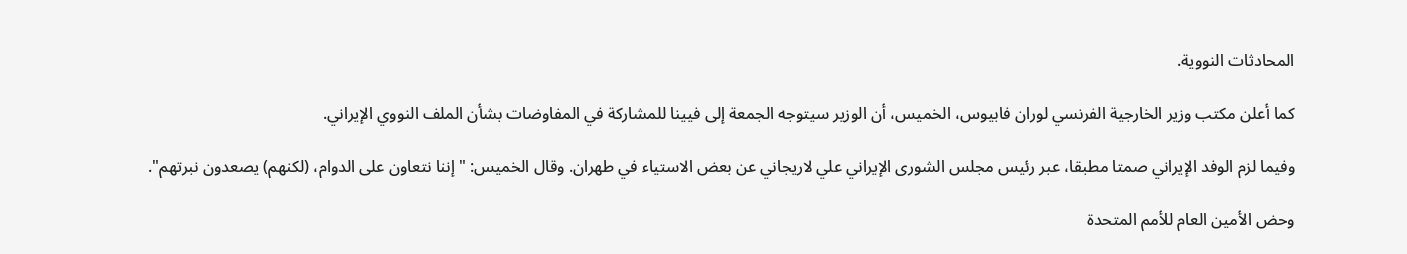المحادثات النووية.

كما أعلن مكتب وزير الخارجية الفرنسي لوران فابيوس، الخميس، أن الوزير سيتوجه الجمعة إلى فيينا للمشاركة في المفاوضات بشأن الملف النووي الإيراني.

وفيما لزم الوفد الإيراني صمتا مطبقا، عبر رئيس مجلس الشورى الإيراني علي لاريجاني عن بعض الاستياء في طهران. وقال الخميس: "إننا نتعاون على الدوام، (لكنهم) يصعدون نبرتهم".

وحض الأمين العام للأمم المتحدة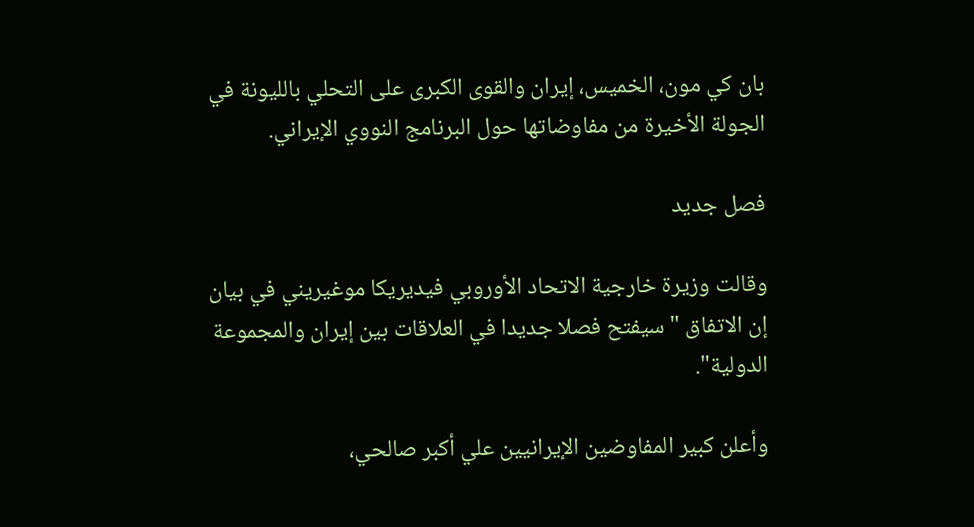بان كي مون، الخميس، إيران والقوى الكبرى على التحلي بالليونة في الجولة الأخيرة من مفاوضاتها حول البرنامج النووي الإيراني.

فصل جديد

وقالت وزيرة خارجية الاتحاد الأوروبي فيديريكا موغيريني في بيان إن الاتفاق "سيفتح فصلا جديدا في العلاقات بين إيران والمجموعة الدولية".

وأعلن كبير المفاوضين الإيرانيين علي أكبر صالحي،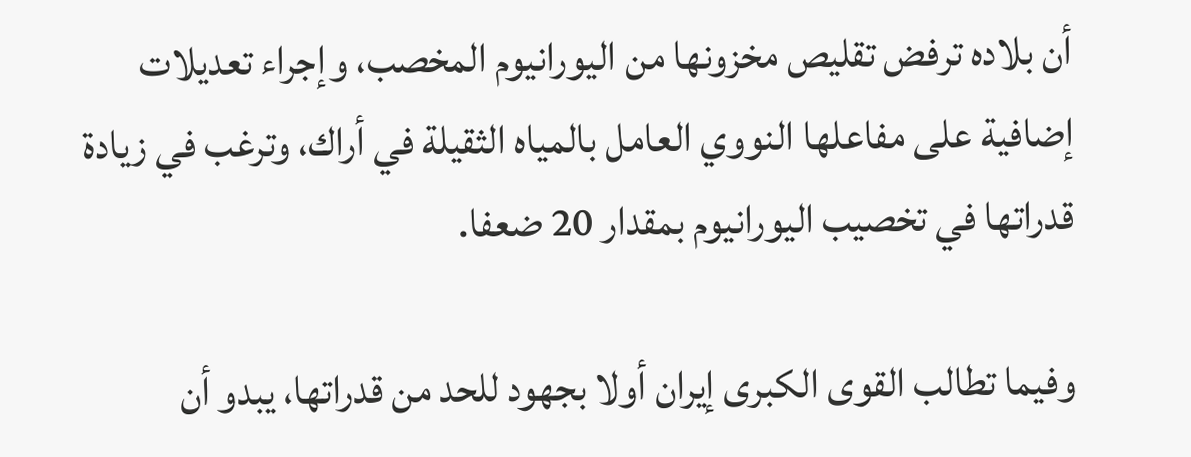أن بلاده ترفض تقليص مخزونها من اليورانيوم المخصب، وإجراء تعديلات إضافية على مفاعلها النووي العامل بالمياه الثقيلة في أراك، وترغب في زيادة قدراتها في تخصيب اليورانيوم بمقدار 20 ضعفا.

وفيما تطالب القوى الكبرى إيران أولا بجهود للحد من قدراتها، يبدو أن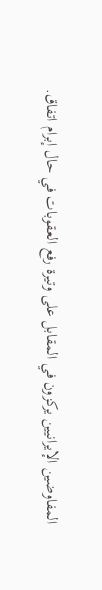المفاوضين الإيرانيين يركزون في المقابل على وتيرة رفع العقوبات في حال إبرام اتفاق.